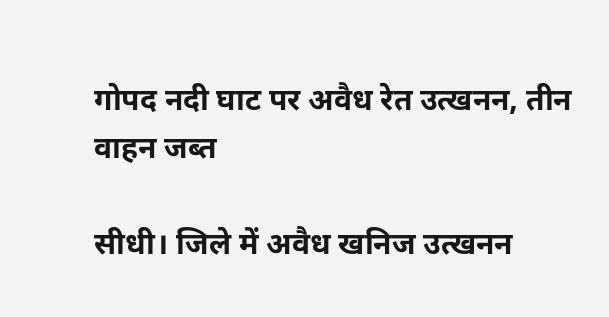गोपद नदी घाट पर अवैध रेत उत्खनन, तीन वाहन जब्त

सीधी। जिले में अवैध खनिज उत्खनन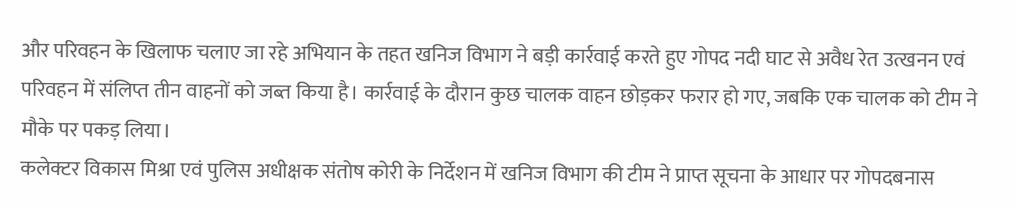और परिवहन के खिलाफ चलाए जा रहे अभियान के तहत खनिज विभाग ने बड़ी कार्रवाई करते हुए गोपद नदी घाट से अवैध रेत उत्खनन एवं परिवहन में संलिप्त तीन वाहनों को जब्त किया है। कार्रवाई के दौरान कुछ चालक वाहन छोड़कर फरार हो गए, जबकि एक चालक को टीम ने मौके पर पकड़ लिया।
कलेक्टर विकास मिश्रा एवं पुलिस अधीक्षक संतोष कोरी के निर्देशन में खनिज विभाग की टीम ने प्राप्त सूचना के आधार पर गोपदबनास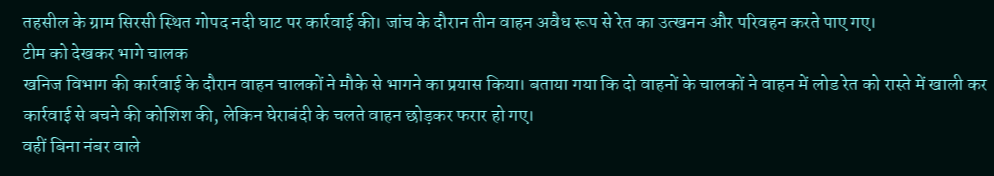तहसील के ग्राम सिरसी स्थित गोपद नदी घाट पर कार्रवाई की। जांच के दौरान तीन वाहन अवैध रूप से रेत का उत्खनन और परिवहन करते पाए गए।
टीम को देखकर भागे चालक
खनिज विभाग की कार्रवाई के दौरान वाहन चालकों ने मौके से भागने का प्रयास किया। बताया गया कि दो वाहनों के चालकों ने वाहन में लोड रेत को रास्ते में खाली कर कार्रवाई से बचने की कोशिश की, लेकिन घेराबंदी के चलते वाहन छोड़कर फरार हो गए।
वहीं बिना नंबर वाले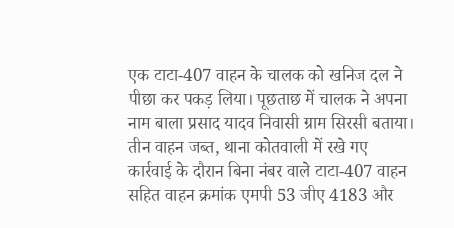एक टाटा-407 वाहन के चालक को खनिज दल ने पीछा कर पकड़ लिया। पूछताछ में चालक ने अपना नाम बाला प्रसाद यादव निवासी ग्राम सिरसी बताया।
तीन वाहन जब्त, थाना कोतवाली में रखे गए
कार्रवाई के दौरान बिना नंबर वाले टाटा-407 वाहन सहित वाहन क्रमांक एमपी 53 जीए 4183 और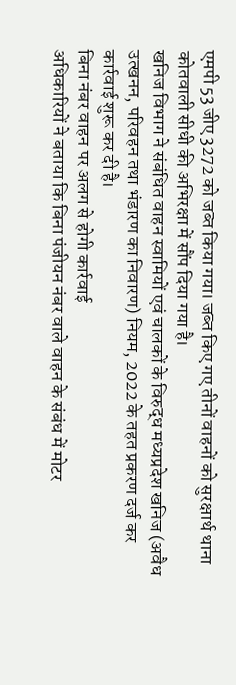एमपी 53 जीए 3272 को जब्त किया गया। जब्त किए गए तीनों वाहनों को सुरक्षार्थ थाना कोतवाली सीधी की अभिरक्षा में सौंप दिया गया है।
खनिज विभाग ने संबंधित वाहन स्वामियों एवं चालकों के विरुद्ध मध्यप्रदेश खनिज (अवैध उत्खनन, परिवहन तथा भंडारण का निवारण) नियम, 2022 के तहत प्रकरण दर्ज कर कार्रवाई शुरू कर दी है।
बिना नंबर वाहन पर अलग से होगी कार्रवाई
अधिकारियों ने बताया कि बिना पंजीयन नंबर वाले वाहन के संबंध में मोटर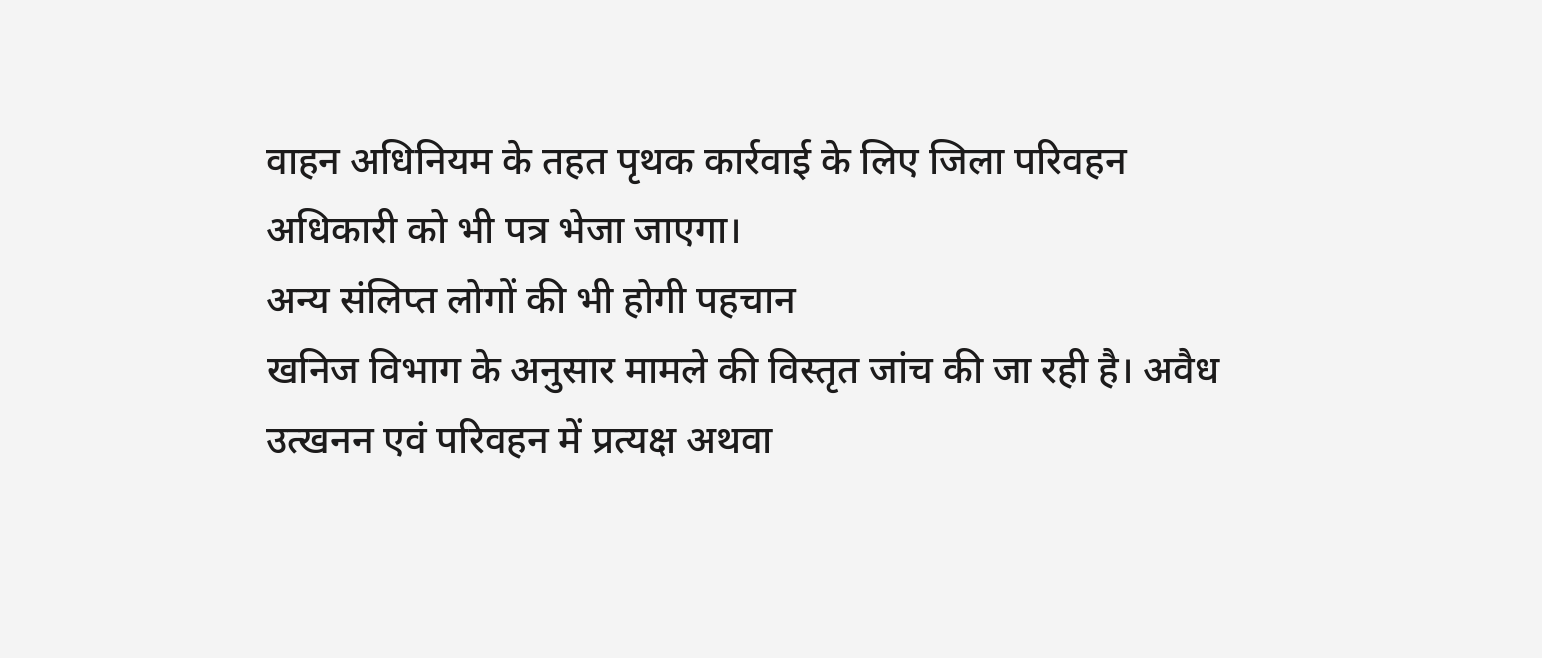वाहन अधिनियम के तहत पृथक कार्रवाई के लिए जिला परिवहन अधिकारी को भी पत्र भेजा जाएगा।
अन्य संलिप्त लोगों की भी होगी पहचान
खनिज विभाग के अनुसार मामले की विस्तृत जांच की जा रही है। अवैध उत्खनन एवं परिवहन में प्रत्यक्ष अथवा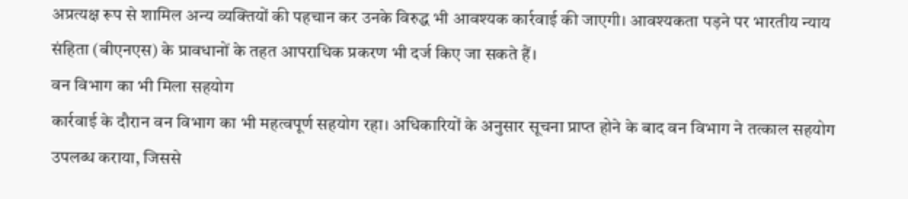अप्रत्यक्ष रूप से शामिल अन्य व्यक्तियों की पहचान कर उनके विरुद्ध भी आवश्यक कार्रवाई की जाएगी। आवश्यकता पड़ने पर भारतीय न्याय संहिता (बीएनएस) के प्रावधानों के तहत आपराधिक प्रकरण भी दर्ज किए जा सकते हैं।
वन विभाग का भी मिला सहयोग
कार्रवाई के दौरान वन विभाग का भी महत्वपूर्ण सहयोग रहा। अधिकारियों के अनुसार सूचना प्राप्त होने के बाद वन विभाग ने तत्काल सहयोग उपलब्ध कराया, जिससे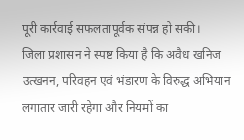पूरी कार्रवाई सफलतापूर्वक संपन्न हो सकी।
जिला प्रशासन ने स्पष्ट किया है कि अवैध खनिज उत्खनन, परिवहन एवं भंडारण के विरुद्ध अभियान लगातार जारी रहेगा और नियमों का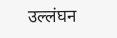उल्लंघन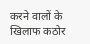करने वालों के खिलाफ कठोर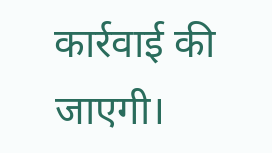कार्रवाई की जाएगी।